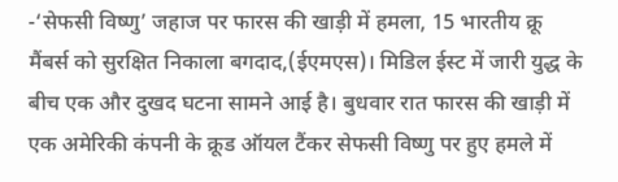-‘सेफसी विष्णु’ जहाज पर फारस की खाड़ी में हमला, 15 भारतीय क्रू मैंबर्स को सुरक्षित निकाला बगदाद,(ईएमएस)। मिडिल ईस्ट में जारी युद्ध के बीच एक और दुखद घटना सामने आई है। बुधवार रात फारस की खाड़ी में एक अमेरिकी कंपनी के क्रूड ऑयल टैंकर सेफसी विष्णु पर हुए हमले में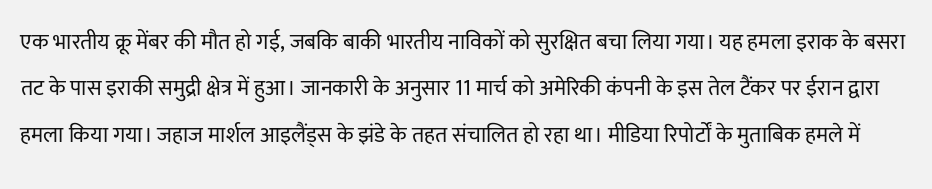एक भारतीय क्रू मेंबर की मौत हो गई, जबकि बाकी भारतीय नाविकों को सुरक्षित बचा लिया गया। यह हमला इराक के बसरा तट के पास इराकी समुद्री क्षेत्र में हुआ। जानकारी के अनुसार 11 मार्च को अमेरिकी कंपनी के इस तेल टैंकर पर ईरान द्वारा हमला किया गया। जहाज मार्शल आइलैंड्स के झंडे के तहत संचालित हो रहा था। मीडिया रिपोर्टों के मुताबिक हमले में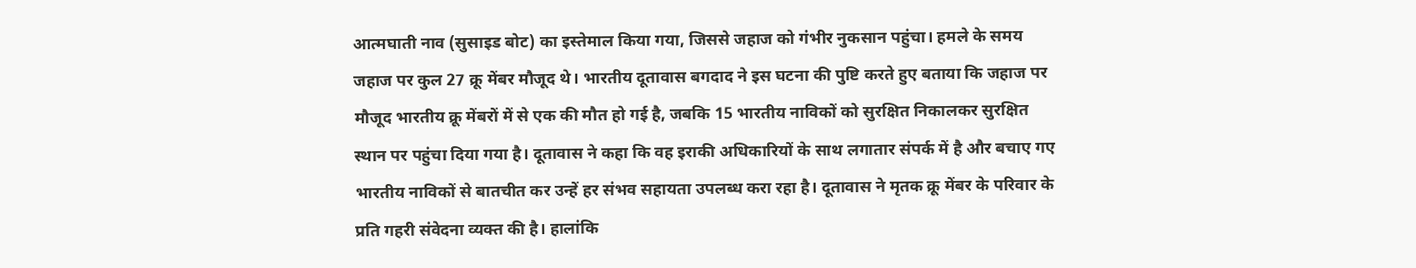आत्मघाती नाव (सुसाइड बोट) का इस्तेमाल किया गया, जिससे जहाज को गंभीर नुकसान पहुंचा। हमले के समय जहाज पर कुल 27 क्रू मेंबर मौजूद थे। भारतीय दूतावास बगदाद ने इस घटना की पुष्टि करते हुए बताया कि जहाज पर मौजूद भारतीय क्रू मेंबरों में से एक की मौत हो गई है, जबकि 15 भारतीय नाविकों को सुरक्षित निकालकर सुरक्षित स्थान पर पहुंचा दिया गया है। दूतावास ने कहा कि वह इराकी अधिकारियों के साथ लगातार संपर्क में है और बचाए गए भारतीय नाविकों से बातचीत कर उन्हें हर संभव सहायता उपलब्ध करा रहा है। दूतावास ने मृतक क्रू मेंबर के परिवार के प्रति गहरी संवेदना व्यक्त की है। हालांकि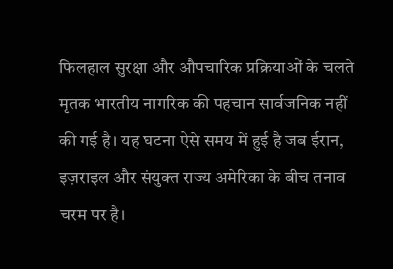फिलहाल सुरक्षा और औपचारिक प्रक्रियाओं के चलते मृतक भारतीय नागरिक की पहचान सार्वजनिक नहीं की गई है। यह घटना ऐसे समय में हुई है जब ईरान, इज़राइल और संयुक्त राज्य अमेरिका के बीच तनाव चरम पर है।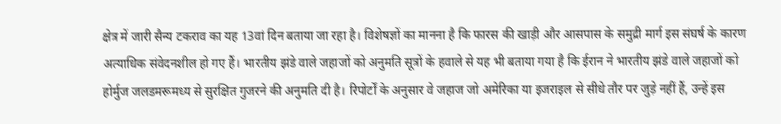क्षेत्र में जारी सैन्य टकराव का यह 13वां दिन बताया जा रहा है। विशेषज्ञों का मानना है कि फारस की खाड़ी और आसपास के समुद्री मार्ग इस संघर्ष के कारण अत्याधिक संवेदनशील हो गए हैं। भारतीय झंडे वाले जहाजों को अनुमति सूत्रों के हवाले से यह भी बताया गया है कि ईरान ने भारतीय झंडे वाले जहाजों को होर्मुज जलडमरूमध्य से सुरक्षित गुजरने की अनुमति दी है। रिपोर्टों के अनुसार वे जहाज जो अमेरिका या इजराइल से सीधे तौर पर जुड़े नहीं हैं, उन्हें इस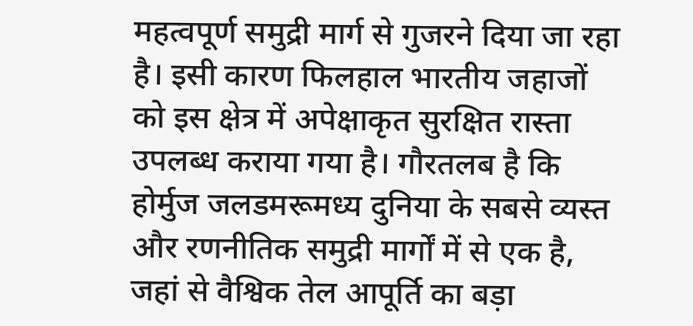महत्वपूर्ण समुद्री मार्ग से गुजरने दिया जा रहा है। इसी कारण फिलहाल भारतीय जहाजों को इस क्षेत्र में अपेक्षाकृत सुरक्षित रास्ता उपलब्ध कराया गया है। गौरतलब है कि होर्मुज जलडमरूमध्य दुनिया के सबसे व्यस्त और रणनीतिक समुद्री मार्गों में से एक है, जहां से वैश्विक तेल आपूर्ति का बड़ा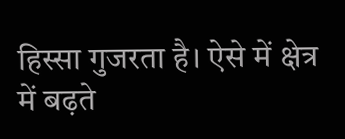हिस्सा गुजरता है। ऐसे में क्षेत्र में बढ़ते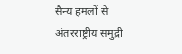सैन्य हमलों से अंतरराष्ट्रीय समुद्री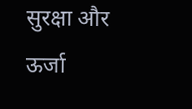सुरक्षा और ऊर्जा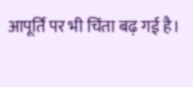आपूर्ति पर भी चिंता बढ़ गई है।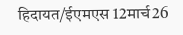हिदायत/ईएमएस 12मार्च26